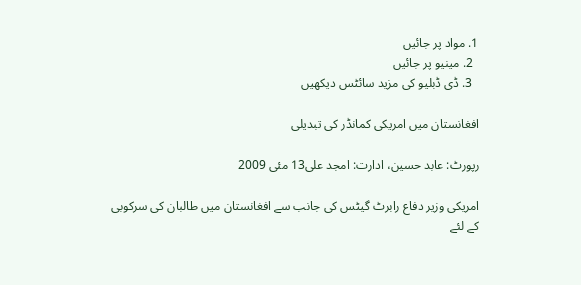1. مواد پر جائیں
  2. مینیو پر جائیں
  3. ڈی ڈبلیو کی مزید سائٹس دیکھیں

افغانستان میں امریکی کمانڈر کی تبدیلی

رپورٹ: عابد حسین، ادارت: امجد علی13 مئی 2009

امریکی وزیر دفاع رابرٹ گیٹس کی جانب سے افغانستان میں طالبان کی سرکوبی کے لئے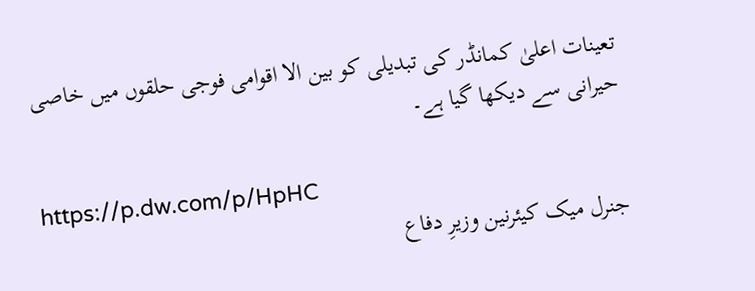تعینات اعلیٰ کمانڈر کی تبدیلی کو بین الا اقوامی فوجی حلقوں میں خاصی حیرانی سے دیکھا گیا ہے۔

https://p.dw.com/p/HpHC
جنرل میک کیئرنین وزیرِ دفاع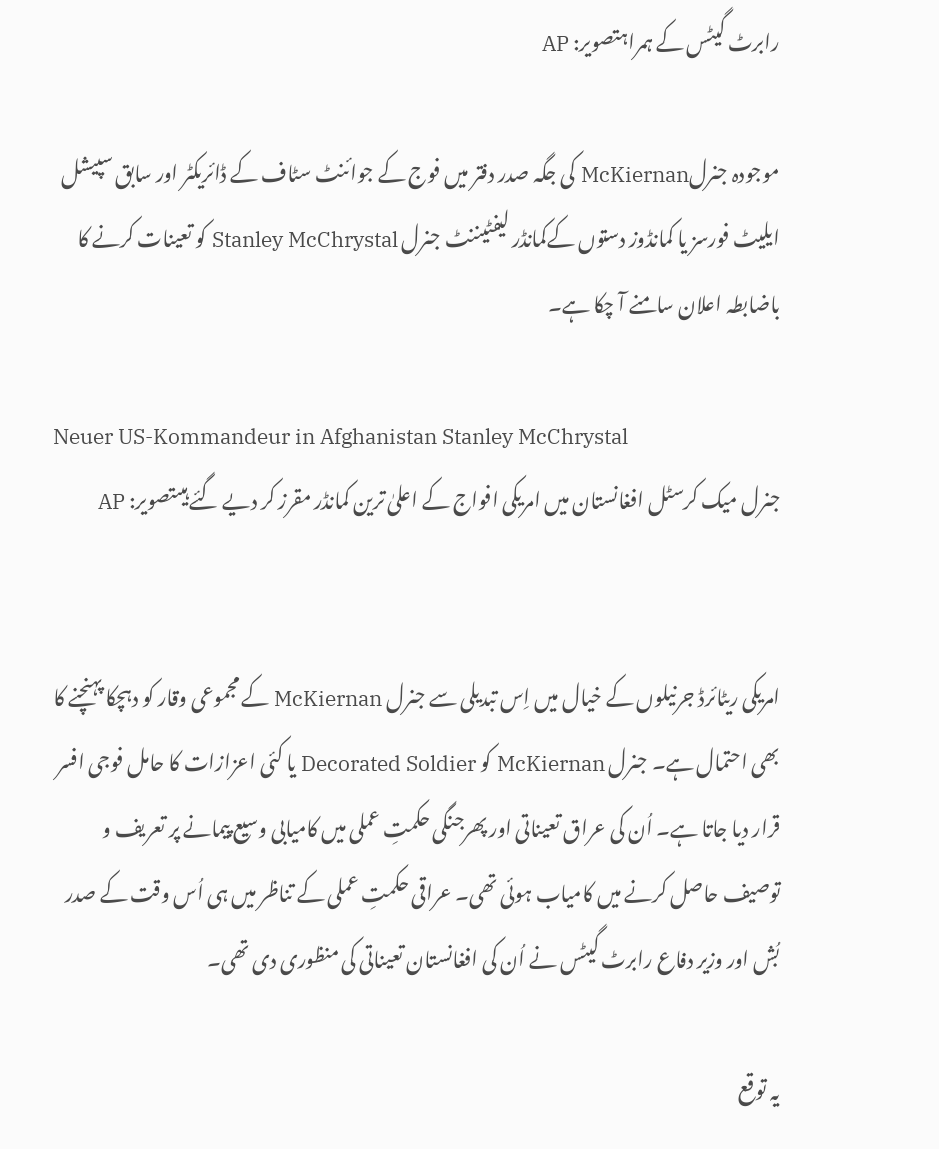رابرٹ گیٹس کے ہمراہتصویر: AP

موجودہ جنرلMcKiernan کی جگہ صدر دفتر میں فوج کے جوائنٹ سٹاف کے ڈائریکٹر اور سابق سپیشل ایلیٹ فورسز یا کمانڈوز دستوں کےکمانڈر لیفٹیننٹ جنرل Stanley McChrystal کو تعینات کرنے کا باضابطہ اعلان سامنے آ چکا ہے۔

Neuer US-Kommandeur in Afghanistan Stanley McChrystal
جنرل میک کرسٹل افغانستان میں امریکی افواج کے اعلیٰ ترین کمانڈر مقرز کر دیے گئے ہیںتصویر: AP


امریکی ریٹائرڈ جرنیلوں کے خیال میں اِس تبدیلی سے جنرل McKiernan کے مجموعی وقار کو دہچکا پہنچنے کا بھی احتمال ہے۔ جنرل McKiernan کو Decorated Soldier یا کئی اعزازات کا حامل فوجی افسر قرار دیا جاتا ہے۔ اُن کی عراق تعیناتی اور پھرجنگی حکمتِ عملی میں کامیابی وسیع پیمانے پر تعریف و توصیف حاصل کرنے میں کامیاب ہوئی تھی۔ عراقی حکمتِ عملی کے تناظر میں ہی اُس وقت کے صدر بُش اور وزیر دفاع رابرٹ گیٹس نے اُن کی افغانستان تعیناتی کی منظوری دی تھی۔

یہ توقع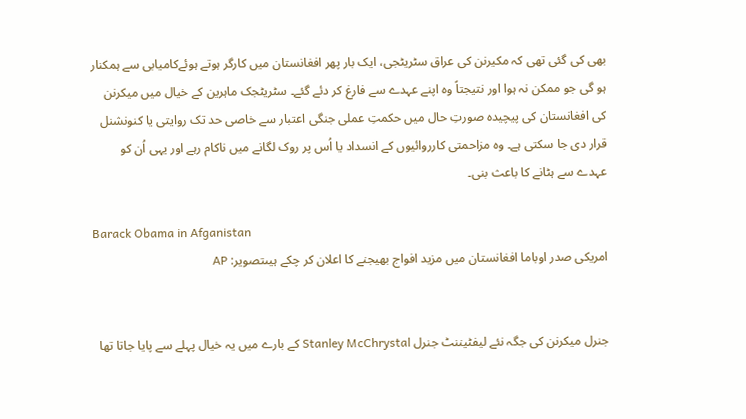بھی کی گئی تھی کہ مکیرنن کی عراق سٹریٹجی، ایک بار پھر افغانستان میں کارگر ہوتے ہوئےکامیابی سے ہمکنار ہو گی جو ممکن نہ ہوا اور نتیجتاً وہ اپنے عہدے سے فارغ کر دئے گئے۔ سٹریٹجک ماہرین کے خیال میں میکرنن کی افغانستان کی پیچیدہ صورتِ حال میں حکمتِ عملی جنگی اعتبار سے خاصی حد تک روایتی یا کنونشنل قرار دی جا سکتی ہے۔ وہ مزاحمتی کارروائیوں کے انسداد یا اُس پر روک لگانے میں ناکام رہے اور یہی اُن کو عہدے سے ہٹانے کا باعث بنی۔

Barack Obama in Afganistan
امریکی صدر اوباما افغانستان میں مزید افواج بھیجنے کا اعلان کر چکے ہیںتصویر: AP


جنرل میکرنن کی جگہ نئے لیفٹیننٹ جنرل Stanley McChrystal کے بارے میں یہ خیال پہلے سے پایا جاتا تھا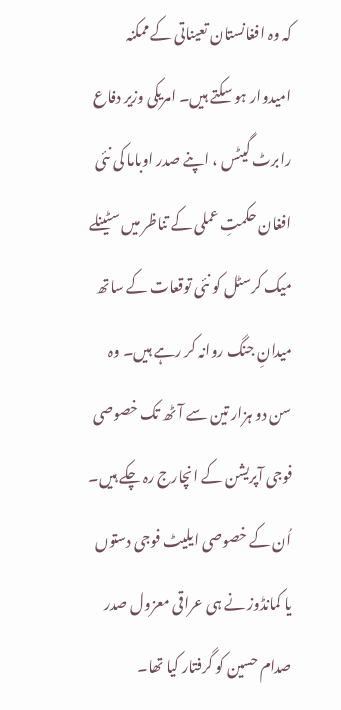کہ وہ افغانستان تعیناتی کے ممکنہ امیدوار ہو سکتے ہیں۔ امریکی وزیر دفاع رابرٹ گیٹس ، اپنے صدر اوباما کی نئی افغان حکمتِ عملی کے تناظر میں سٹینلے میک کرسٹل کو نئی توقعات کے ساتھ میدانِ جنگ روانہ کر رہے ہیں۔ وہ سن دو ہزار تین سے آٹھ تک خصوصی فوجی آپریشن کے انچارج رہ چکے ہیں۔ اُن کے خصوصی ایلیٹ فوجی دستوں یا کمانڈوز نے ہی عراقی معزول صدر صدام حسین کو گرفتار کیا تھا۔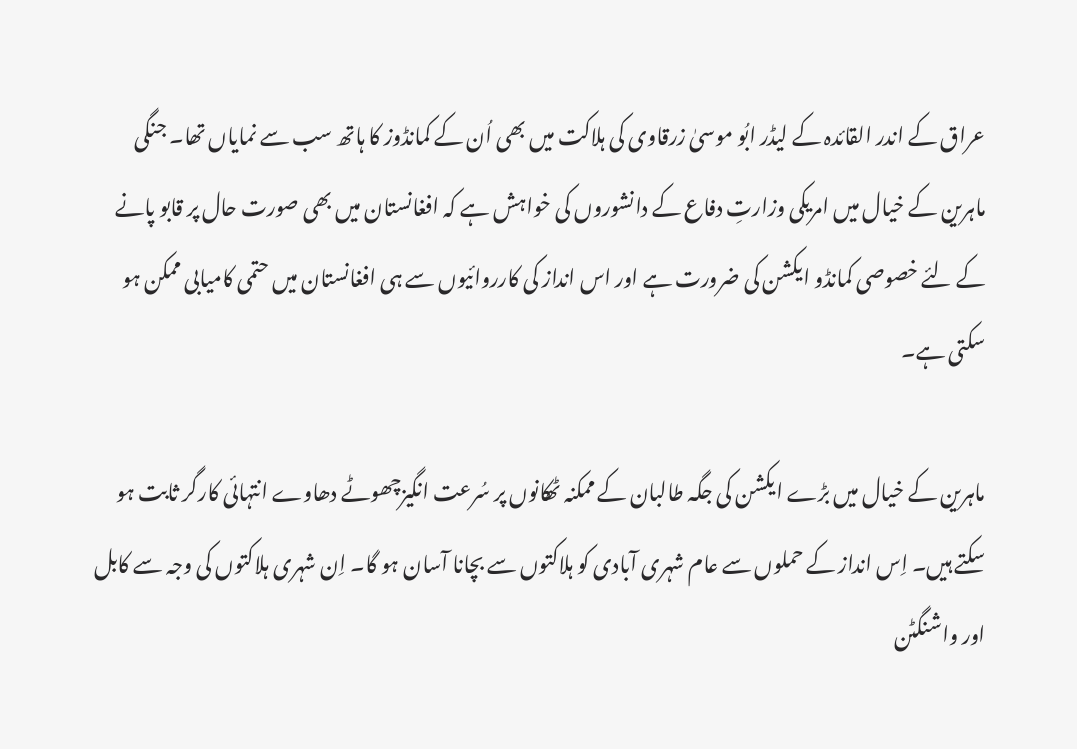عراق کے اندر القائدہ کے لیڈر ابُو موسیٰ زرقاوی کی ہلاکت میں بھی اُن کے کمانڈوز کا ہاتھ سب سے نمایاں تھا۔ جنگی ماہرین کے خیال میں امریکی وزارتِ دفاع کے دانشوروں کی خواہش ہے کہ افغانستان میں بھی صورت حال پر قابو پانے کے لئے خصوصی کمانڈو ایکشن کی ضرورت ہے اور اس انداز کی کارروائیوں سے ہی افغانستان میں حتمی کامیابی ممکن ہو سکتی ہے۔

ماہرین کے خیال میں بڑے ایکشن کی جگہ طالبان کے ممکنہ ٹھکانوں پر سُرعت انگیزچھوٹے دھاوے انتہائی کارگر ثابت ہو سکتے ہیں۔ اِس انداز کے حملوں سے عام شہری آبادی کو ہلاکتوں سے بچانا آسان ہو گا۔ اِن شہری ہلاکتوں کی وجہ سے کابل اور واشنگٹن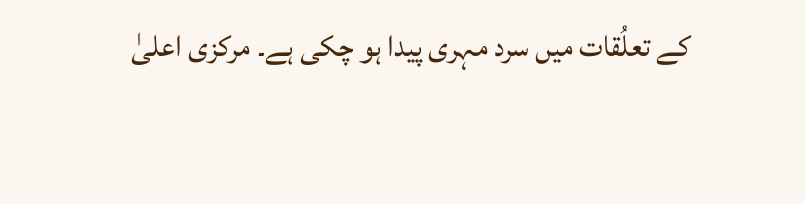کے تعلُقات میں سرد مہری پیدا ہو چکی ہے۔ مرکزی اعلیٰ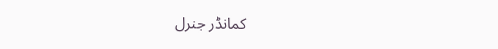کمانڈر جنرل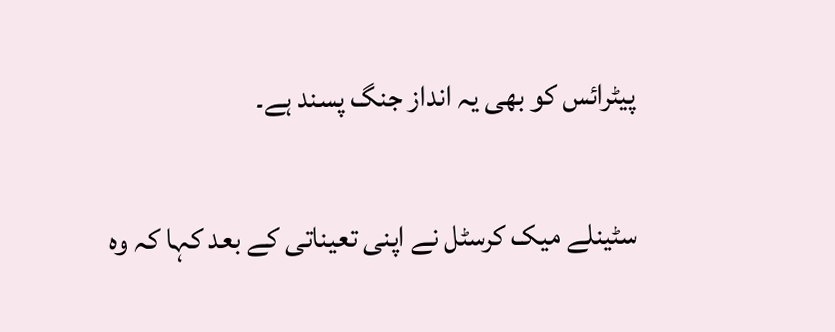پیٹرائس کو بھی یہ انداز جنگ پسند ہے۔

سٹینلے میک کرسٹل نے اپنی تعیناتی کے بعد کہا کہ وہ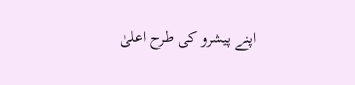اپنے پیشرو کی طرح اعلیٰ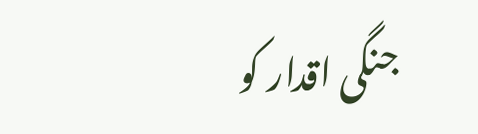جنگی اقدار کو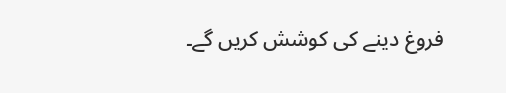فروغ دینے کی کوشش کریں گے۔